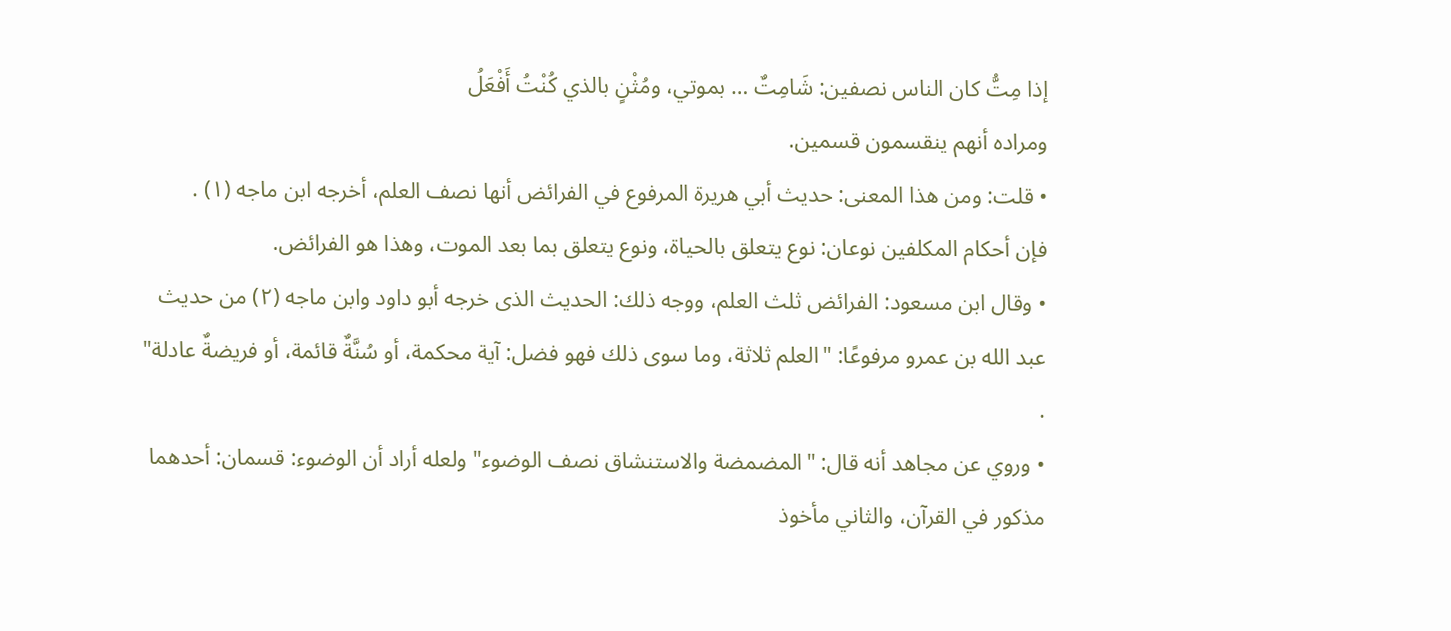إذا مِتُّ كان الناس نصفين: شَامِتٌ … بموتي، ومُثْنٍ بالذي كُنْتُ أَفْعَلُ
ومراده أنهم ينقسمون قسمين.
• قلت: ومن هذا المعنى: حديث أبي هريرة المرفوع في الفرائض أنها نصف العلم، أخرجه ابن ماجه (١) .
فإن أحكام المكلفين نوعان: نوع يتعلق بالحياة، ونوع يتعلق بما بعد الموت، وهذا هو الفرائض.
• وقال ابن مسعود: الفرائض ثلث العلم، ووجه ذلك: الحديث الذى خرجه أبو داود وابن ماجه (٢) من حديث عبد الله بن عمرو مرفوعًا: "العلم ثلاثة، وما سوى ذلك فهو فضل: آية محكمة، أو سُنَّةٌ قائمة، أو فريضةٌ عادلة" .
• وروي عن مجاهد أنه قال: "المضمضة والاستنشاق نصف الوضوء" ولعله أراد أن الوضوء: قسمان: أحدهما مذكور في القرآن، والثاني مأخوذ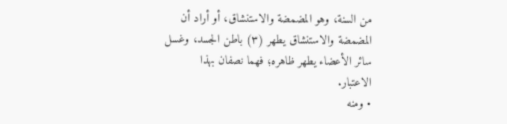من السنة، وهو المضمضة والاستنشاق، أو أراد أن المضمضة والاستنشاق يطهر (٣) باطن الجسد، وغسل سائر الأعضاء يطهر ظاهره؛ فهما نصفان بهذا الاعتبار.
• ومنه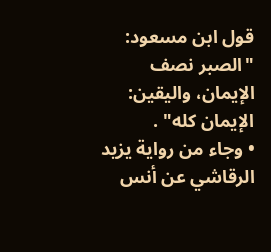قول ابن مسعود: "الصبر نصف الإيمان، واليقين: الإيمان كله" .
• وجاء من رواية يزيد الرقاشي عن أنس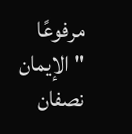مرفوعًا "الإيمان نصفان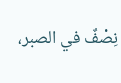نِصْفٌ في الصبر،